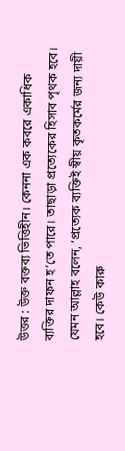উত্তর : উক্ত বক্তব্য ভিত্তিহীন। কেননা এক কবরে একাধিক ব্যক্তির দাফন হ’তে পারে। তাছাড়া প্রত্যেকের হিসাব পৃথক হবে। যেমন আল্লাহ বলেন, ‘প্রত্যেক ব্যক্তিই স্বীয় কৃতকর্মের জন্য দায়ী হবে। কেউ কারু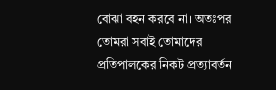বোঝা বহন করবে না। অতঃপর তোমরা সবাই তোমাদের প্রতিপালকের নিকট প্রত্যাবর্তন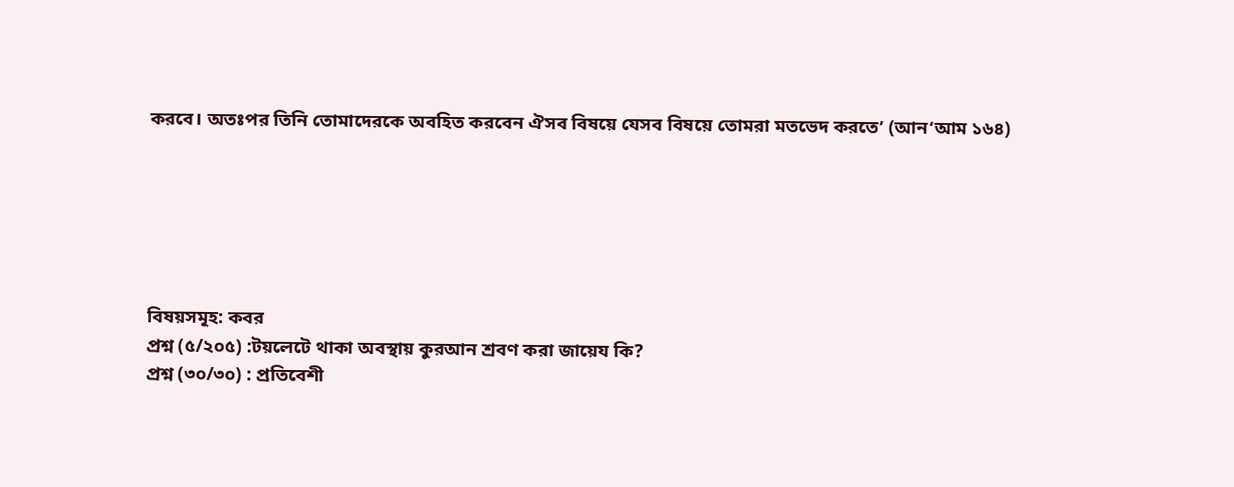করবে। অতঃপর তিনি তোমাদেরকে অবহিত করবেন ঐসব বিষয়ে যেসব বিষয়ে তোমরা মতভেদ করতে’ (আন‘আম ১৬৪)






বিষয়সমূহ: কবর
প্রশ্ন (৫/২০৫) :টয়লেটে থাকা অবস্থায় কুরআন শ্রবণ করা জায়েয কি?
প্রশ্ন (৩০/৩০) : প্রতিবেশী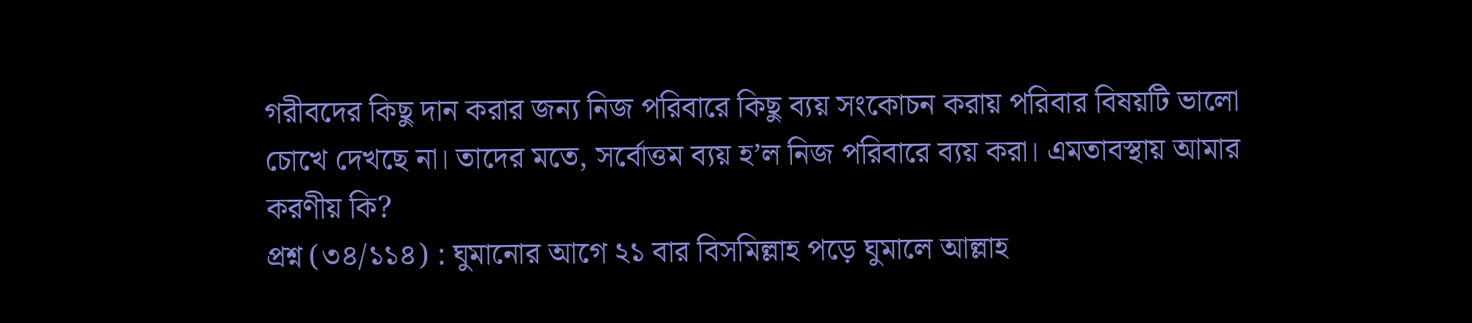গরীবদের কিছু দান করার জন্য নিজ পরিবারে কিছু ব্যয় সংকোচন করায় পরিবার বিষয়টি ভালো চোখে দেখছে না। তাদের মতে, সর্বোত্তম ব্যয় হ’ল নিজ পরিবারে ব্যয় করা। এমতাবস্থায় আমার করণীয় কি?
প্রশ্ন (৩৪/১১৪) : ঘুমানোর আগে ২১ বার বিসমিল্লাহ পড়ে ঘুমালে আল্লাহ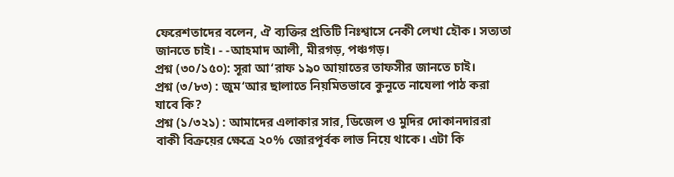ফেরেশতাদের বলেন, ঐ ব্যক্তির প্রতিটি নিঃশ্বাসে নেকী লেখা হৌক। সত্যতা জানতে চাই। - -আহমাদ আলী, মীরগড়, পঞ্চগড়।
প্রশ্ন (৩০/১৫০): সূরা আ‘রাফ ১৯০ আয়াতের তাফসীর জানতে চাই।
প্রশ্ন (৩/৮৩) : জুম‘আর ছালাতে নিয়মিতভাবে কুনূতে নাযেলা পাঠ করা যাবে কি?
প্রশ্ন (১/৩২১) : আমাদের এলাকার সার, ডিজেল ও মুদির দোকানদাররা বাকী বিক্রয়ের ক্ষেত্রে ২০% জোরপূর্বক লাভ নিয়ে থাকে। এটা কি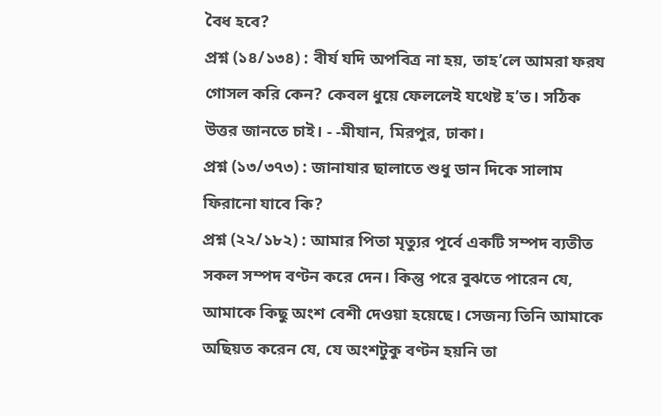বৈধ হবে?
প্রশ্ন (১৪/১৩৪) : বীর্য যদি অপবিত্র না হয়, তাহ’লে আমরা ফরয গোসল করি কেন? কেবল ধুয়ে ফেললেই যথেষ্ট হ’ত। সঠিক উত্তর জানতে চাই। - -মীযান, মিরপুর, ঢাকা।
প্রশ্ন (১৩/৩৭৩) : জানাযার ছালাতে শুধু ডান দিকে সালাম ফিরানো যাবে কি?
প্রশ্ন (২২/১৮২) : আমার পিতা মৃত্যুর পূর্বে একটি সম্পদ ব্যতীত সকল সম্পদ বণ্টন করে দেন। কিন্তু পরে বুঝতে পারেন যে, আমাকে কিছু অংশ বেশী দেওয়া হয়েছে। সেজন্য তিনি আমাকে অছিয়ত করেন যে, যে অংশটুকু বণ্টন হয়নি তা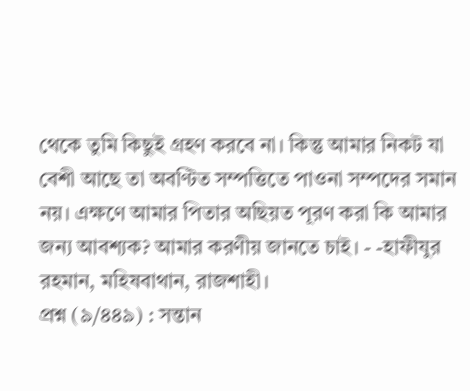থেকে তুমি কিছুই গ্রহণ করবে না। কিন্তু আমার নিকট যা বেশী আছে তা অবণ্টিত সম্পত্তিতে পাওনা সম্পদের সমান নয়। এক্ষণে আমার পিতার অছিয়ত পূরণ করা কি আমার জন্য আবশ্যক? আমার করণীয় জানতে চাই। - -হাফীযুর রহমান, মহিষবাথান, রাজশাহী।
প্রশ্ন (৯/৪৪৯) : সন্তান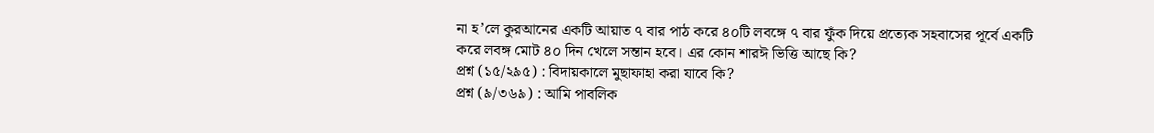না হ’লে কুরআনের একটি আয়াত ৭ বার পাঠ করে ৪০টি লবঙ্গে ৭ বার ফুঁক দিয়ে প্রত্যেক সহবাসের পূর্বে একটি করে লবঙ্গ মোট ৪০ দিন খেলে সন্তান হবে। এর কোন শারঈ ভিত্তি আছে কি?
প্রশ্ন (১৫/২৯৫) : বিদায়কালে মুছাফাহা করা যাবে কি?
প্রশ্ন (৯/৩৬৯) : আমি পাবলিক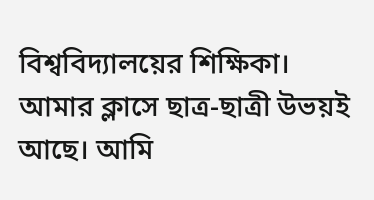বিশ্ববিদ্যালয়ের শিক্ষিকা। আমার ক্লাসে ছাত্র-ছাত্রী উভয়ই আছে। আমি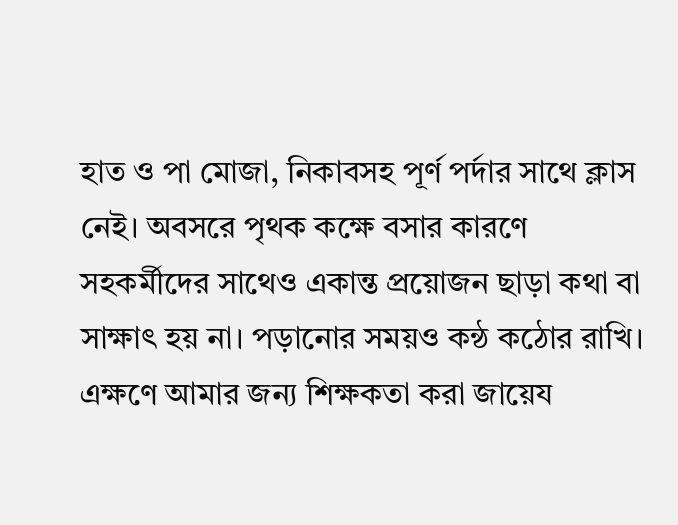হাত ও পা মোজা, নিকাবসহ পূর্ণ পর্দার সাথে ক্লাস নেই। অবসরে পৃথক কক্ষে বসার কারণে সহকর্মীদের সাথেও একান্ত প্রয়োজন ছাড়া কথা বা সাক্ষাৎ হয় না। পড়ানোর সময়ও কন্ঠ কঠোর রাখি। এক্ষণে আমার জন্য শিক্ষকতা করা জায়েয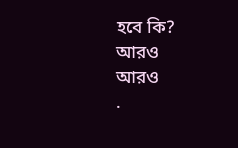হবে কি?
আরও
আরও
.